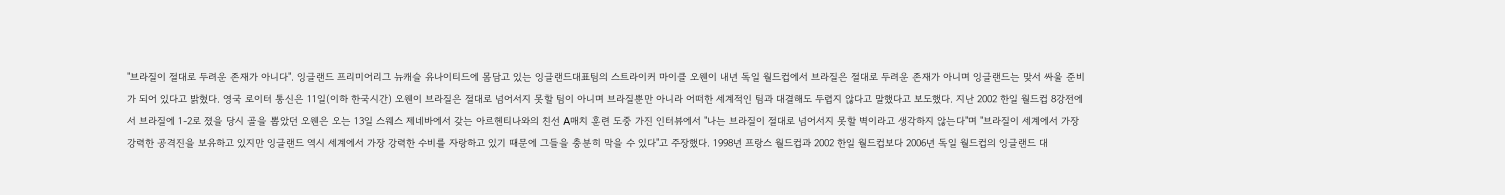"브라질이 절대로 두려운 존재가 아니다". 잉글랜드 프리미어리그 뉴캐슬 유나이티드에 몸담고 있는 잉글랜드대표팀의 스트라이커 마이클 오웬이 내년 독일 월드컵에서 브라질은 절대로 두려운 존재가 아니며 잉글랜드는 맞서 싸울 준비가 되어 있다고 밝혔다. 영국 로이터 통신은 11일(이하 한국시간) 오웬이 브라질은 절대로 넘어서지 못할 팀이 아니며 브라질뿐만 아니라 어떠한 세계적인 팀과 대결해도 두렵지 않다고 말했다고 보도했다. 지난 2002 한일 월드컵 8강전에서 브라질에 1-2로 졌을 당시 골을 뽑았던 오웬은 오는 13일 스웨스 제네바에서 갖는 아르헨티나와의 친선 A매치 훈련 도중 가진 인터뷰에서 "나는 브라질이 절대로 넘어서지 못할 벽이라고 생각하지 않는다"며 "브라질이 세계에서 가장 강력한 공격진을 보유하고 있지만 잉글랜드 역시 세계에서 가장 강력한 수비를 자랑하고 있기 때문에 그들을 충분히 막을 수 있다"고 주장했다. 1998년 프랑스 월드컵과 2002 한일 월드컵보다 2006년 독일 월드컵의 잉글랜드 대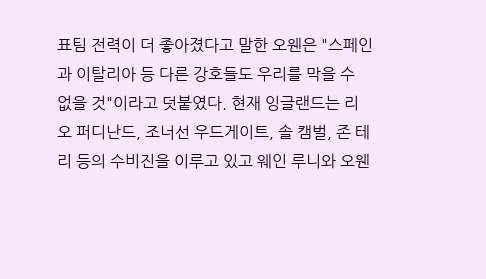표팀 전력이 더 좋아졌다고 말한 오웬은 "스페인과 이탈리아 등 다른 강호들도 우리를 막을 수 없을 것"이라고 덧붙였다. 현재 잉글랜드는 리오 퍼디난드, 조너선 우드게이트, 솔 캠벌, 존 테리 등의 수비진을 이루고 있고 웨인 루니와 오웬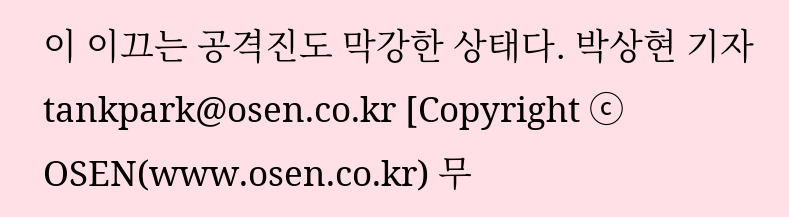이 이끄는 공격진도 막강한 상태다. 박상현 기자 tankpark@osen.co.kr [Copyright ⓒ OSEN(www.osen.co.kr) 무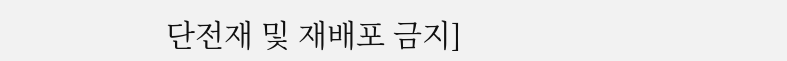단전재 및 재배포 금지]